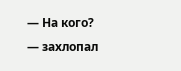— На кого? — захлопал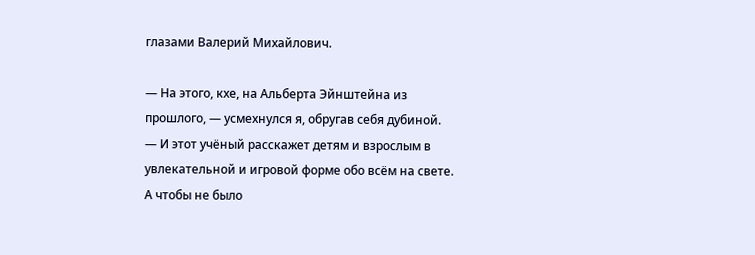глазами Валерий Михайлович.

— На этого, кхе, на Альберта Эйнштейна из прошлого, — усмехнулся я, обругав себя дубиной. — И этот учёный расскажет детям и взрослым в увлекательной и игровой форме обо всём на свете. А чтобы не было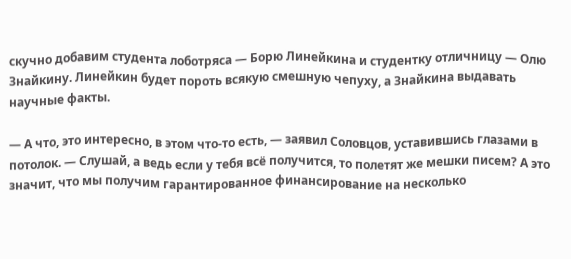скучно добавим студента лоботряса — Борю Линейкина и студентку отличницу — Олю Знайкину. Линейкин будет пороть всякую смешную чепуху, а Знайкина выдавать научные факты.

— А что, это интересно, в этом что-то есть, — заявил Соловцов, уставившись глазами в потолок. — Слушай, а ведь если у тебя всё получится, то полетят же мешки писем? А это значит, что мы получим гарантированное финансирование на несколько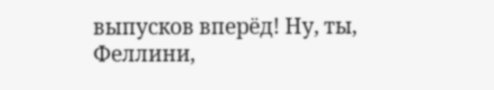выпусков вперёд! Ну, ты, Феллини,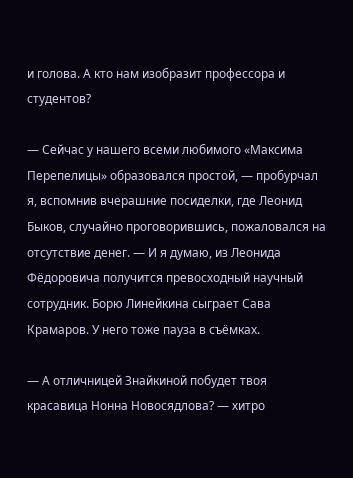и голова. А кто нам изобразит профессора и студентов?

— Сейчас у нашего всеми любимого «Максима Перепелицы» образовался простой, — пробурчал я, вспомнив вчерашние посиделки, где Леонид Быков, случайно проговорившись, пожаловался на отсутствие денег. — И я думаю, из Леонида Фёдоровича получится превосходный научный сотрудник. Борю Линейкина сыграет Сава Крамаров. У него тоже пауза в съёмках.

— А отличницей Знайкиной побудет твоя красавица Нонна Новосядлова? — хитро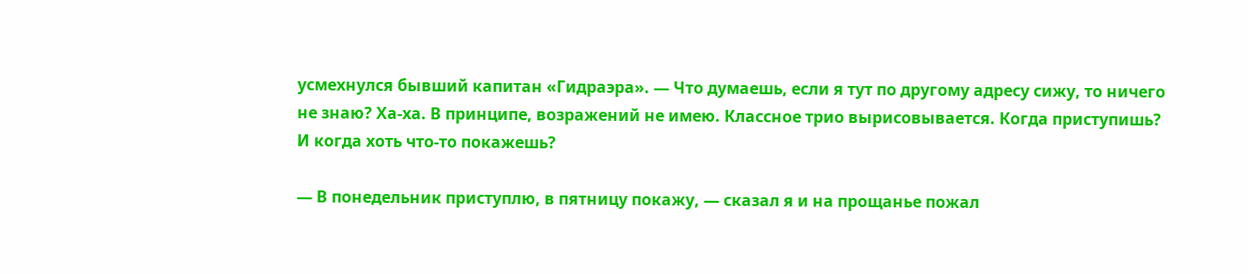усмехнулся бывший капитан «Гидраэра». — Что думаешь, если я тут по другому адресу сижу, то ничего не знаю? Ха-ха. В принципе, возражений не имею. Классное трио вырисовывается. Когда приступишь? И когда хоть что-то покажешь?

— В понедельник приступлю, в пятницу покажу, — сказал я и на прощанье пожал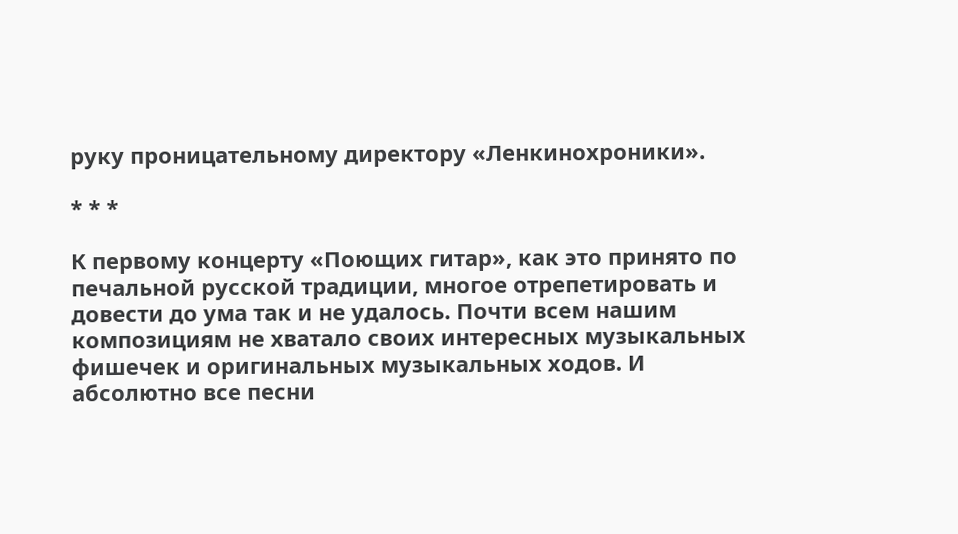руку проницательному директору «Ленкинохроники».

* * *

К первому концерту «Поющих гитар», как это принято по печальной русской традиции, многое отрепетировать и довести до ума так и не удалось. Почти всем нашим композициям не хватало своих интересных музыкальных фишечек и оригинальных музыкальных ходов. И абсолютно все песни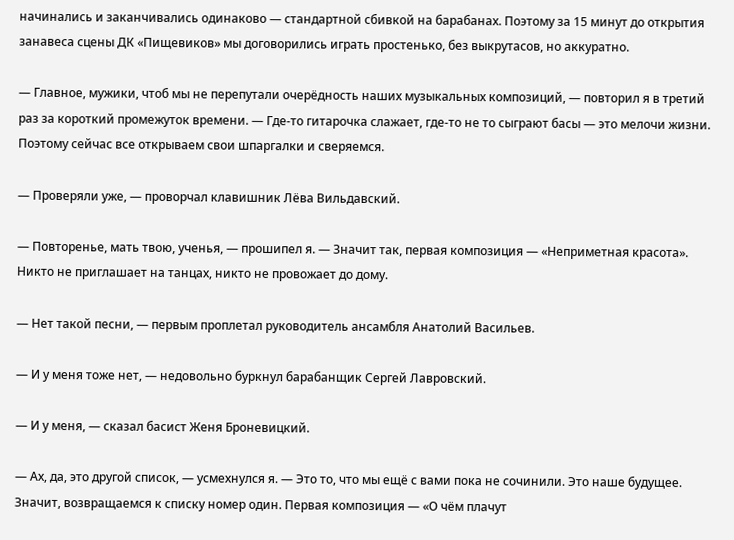начинались и заканчивались одинаково — стандартной сбивкой на барабанах. Поэтому за 15 минут до открытия занавеса сцены ДК «Пищевиков» мы договорились играть простенько, без выкрутасов, но аккуратно.

— Главное, мужики, чтоб мы не перепутали очерёдность наших музыкальных композиций, — повторил я в третий раз за короткий промежуток времени. — Где-то гитарочка слажает, где-то не то сыграют басы — это мелочи жизни. Поэтому сейчас все открываем свои шпаргалки и сверяемся.

— Проверяли уже, — проворчал клавишник Лёва Вильдавский.

— Повторенье, мать твою, ученья, — прошипел я. — Значит так, первая композиция — «Неприметная красота». Никто не приглашает на танцах, никто не провожает до дому.

— Нет такой песни, — первым проплетал руководитель ансамбля Анатолий Васильев.

— И у меня тоже нет, — недовольно буркнул барабанщик Сергей Лавровский.

— И у меня, — сказал басист Женя Броневицкий.

— Ах, да, это другой список, — усмехнулся я. — Это то, что мы ещё с вами пока не сочинили. Это наше будущее. Значит, возвращаемся к списку номер один. Первая композиция — «О чём плачут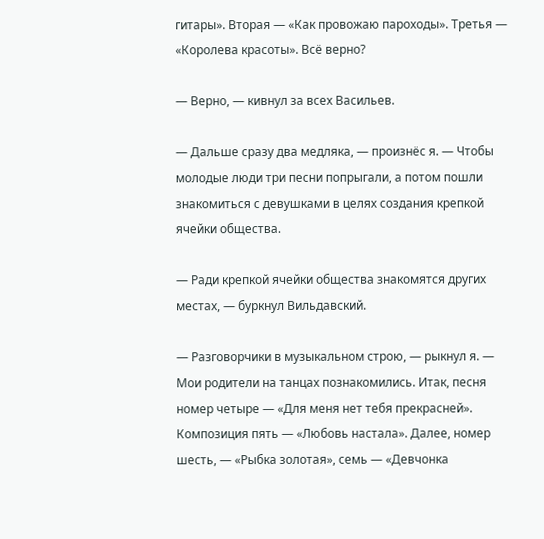гитары». Вторая — «Как провожаю пароходы». Третья — «Королева красоты». Всё верно?

— Верно, — кивнул за всех Васильев.

— Дальше сразу два медляка, — произнёс я. — Чтобы молодые люди три песни попрыгали, а потом пошли знакомиться с девушками в целях создания крепкой ячейки общества.

— Ради крепкой ячейки общества знакомятся других местах, — буркнул Вильдавский.

— Разговорчики в музыкальном строю, — рыкнул я. — Мои родители на танцах познакомились. Итак, песня номер четыре — «Для меня нет тебя прекрасней». Композиция пять — «Любовь настала». Далее, номер шесть, — «Рыбка золотая», семь — «Девчонка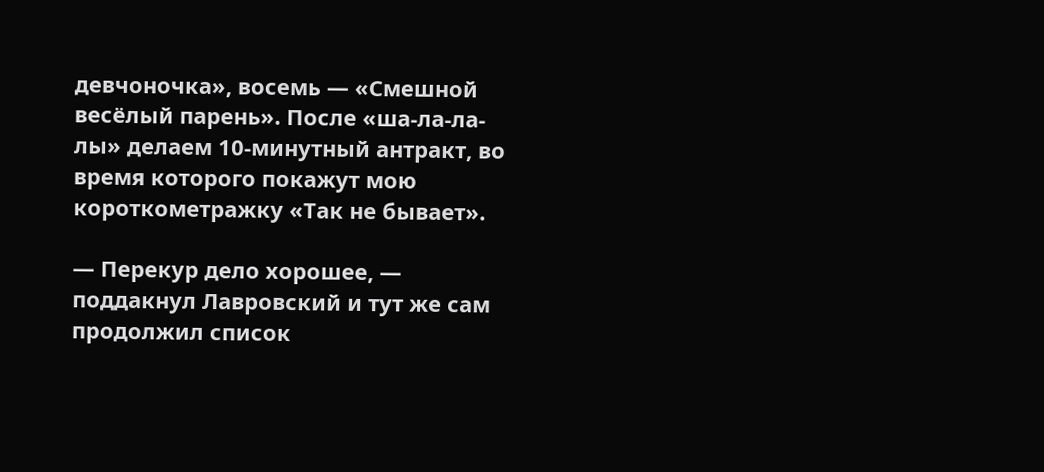девчоночка», восемь — «Смешной весёлый парень». После «ша-ла-ла-лы» делаем 10-минутный антракт, во время которого покажут мою короткометражку «Так не бывает».

— Перекур дело хорошее, — поддакнул Лавровский и тут же сам продолжил список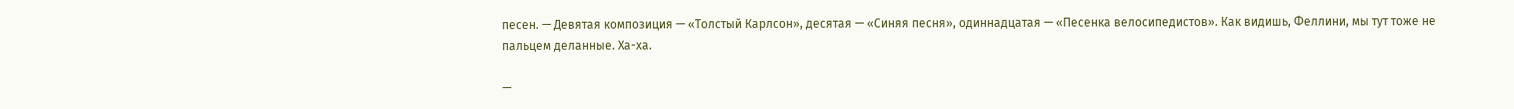песен. — Девятая композиция — «Толстый Карлсон», десятая — «Синяя песня», одиннадцатая — «Песенка велосипедистов». Как видишь, Феллини, мы тут тоже не пальцем деланные. Ха-ха.

—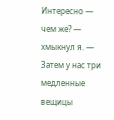Интересно — чем же? — хмыкнул я. — Затем у нас три медленные вещицы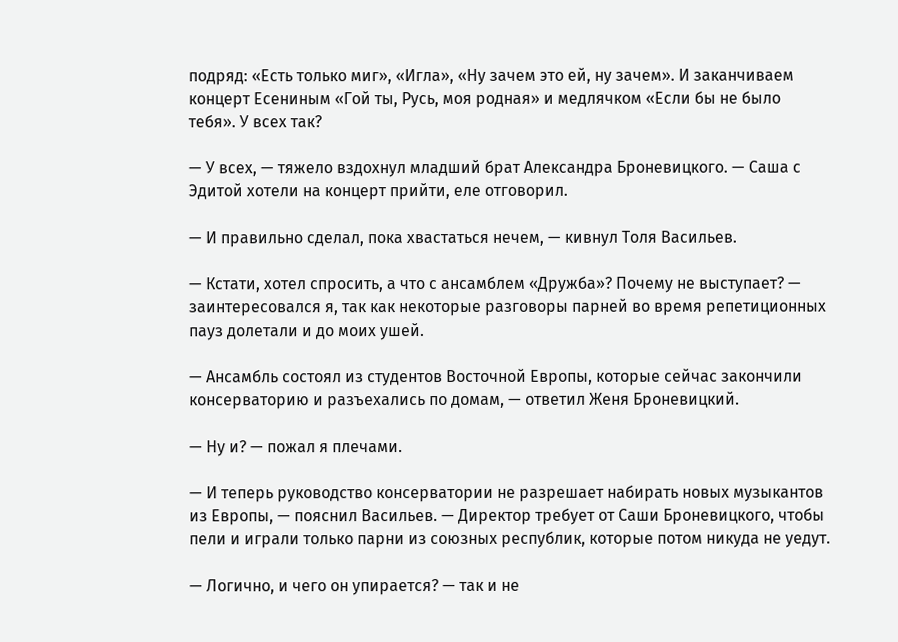подряд: «Есть только миг», «Игла», «Ну зачем это ей, ну зачем». И заканчиваем концерт Есениным «Гой ты, Русь, моя родная» и медлячком «Если бы не было тебя». У всех так?

— У всех, — тяжело вздохнул младший брат Александра Броневицкого. — Саша с Эдитой хотели на концерт прийти, еле отговорил.

— И правильно сделал, пока хвастаться нечем, — кивнул Толя Васильев.

— Кстати, хотел спросить, а что с ансамблем «Дружба»? Почему не выступает? — заинтересовался я, так как некоторые разговоры парней во время репетиционных пауз долетали и до моих ушей.

— Ансамбль состоял из студентов Восточной Европы, которые сейчас закончили консерваторию и разъехались по домам, — ответил Женя Броневицкий.

— Ну и? — пожал я плечами.

— И теперь руководство консерватории не разрешает набирать новых музыкантов из Европы, — пояснил Васильев. — Директор требует от Саши Броневицкого, чтобы пели и играли только парни из союзных республик, которые потом никуда не уедут.

— Логично, и чего он упирается? — так и не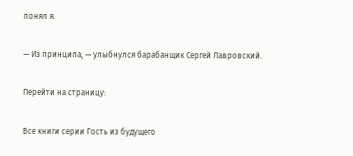понял я.

— Из принципа, — улыбнулся барабанщик Сергей Лавровский.

Перейти на страницу:

Все книги серии Гость из будущего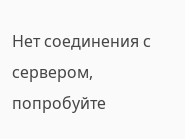Нет соединения с сервером, попробуйте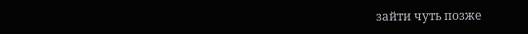зайти чуть позже